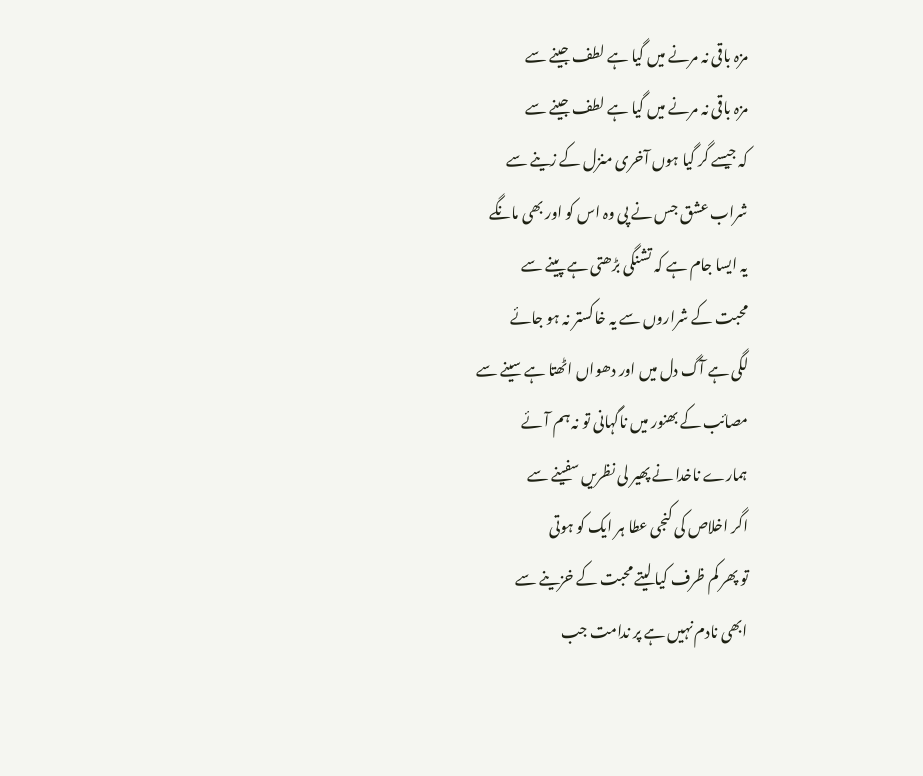مزہ باقی نہ مرنے میں گیا ہے لطف جینے سے
مزہ باقی نہ مرنے میں گیا ہے لطف جینے سے
کہ جیسے گر گیا ہوں آخری منزل کے زینے سے
شراب عشق جس نے پی وہ اس کو اور بھی مانگے
یہ ایسا جام ہے کہ تشنگی بڑھتی ہے پینے سے
محبت کے شراروں سے یہ خاکستر نہ ہو جائے
لگی ہے آگ دل میں اور دھواں اٹھتا ہے سینے سے
مصائب کے بھنور میں ناگہانی تو نہ ہم آئے
ہمارے ناخدا نے پھیر لی نظریں سفینے سے
اگر اخلاص کی کنجی عطا ہر ایک کو ہوتی
تو پھر کم ظرف کیا لیتے محبت کے خزینے سے
ابھی نادم نہیں ہے پر ندامت جب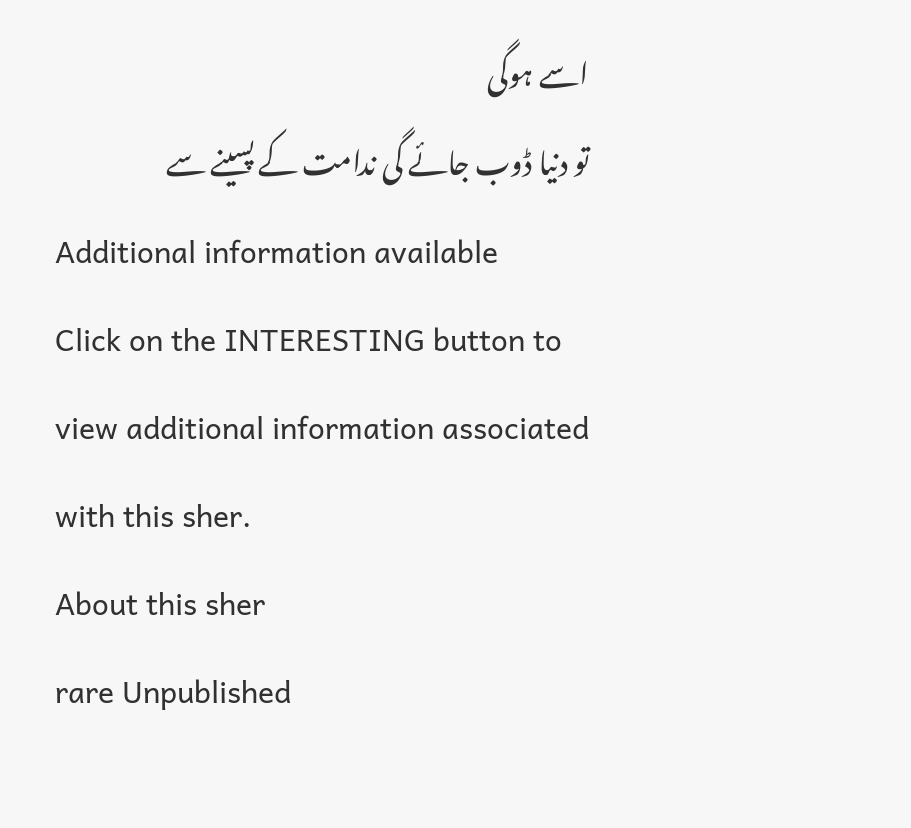اسے ہوگی
تو دنیا ڈوب جائے گی ندامت کے پسینے سے
Additional information available
Click on the INTERESTING button to view additional information associated with this sher.
About this sher
rare Unpublished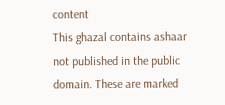content
This ghazal contains ashaar not published in the public domain. These are marked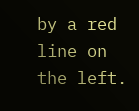by a red line on the left.